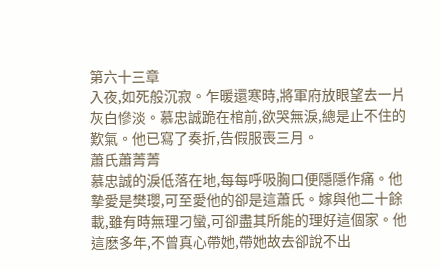第六十三章
入夜,如死般沉寂。乍暖還寒時,將軍府放眼望去一片灰白慘淡。慕忠誠跪在棺前,欲哭無淚,總是止不住的歎氣。他已寫了奏折,告假服喪三月。
蕭氏蕭菁菁
慕忠誠的淚低落在地,每每呼吸胸口便隱隱作痛。他摯愛是樊瓔,可至愛他的卻是這蕭氏。嫁與他二十餘載,雖有時無理刁蠻,可卻盡其所能的理好這個家。他這麽多年,不曾真心帶她,帶她故去卻說不出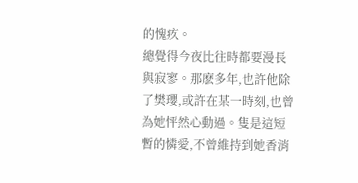的愧疚。
總覺得今夜比往時都要漫長與寂寥。那麽多年,也許他除了樊瓔,或許在某一時刻,也曾為她怦然心動過。隻是這短暫的憐愛,不曾維持到她香消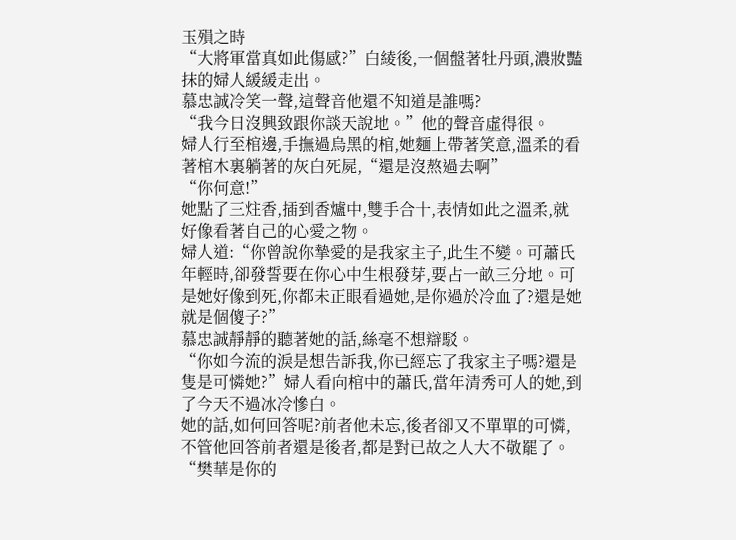玉殞之時
“大將軍當真如此傷感?”白綾後,一個盤著牡丹頭,濃妝豔抹的婦人緩緩走出。
慕忠誠冷笑一聲,這聲音他還不知道是誰嗎?
“我今日沒興致跟你談天說地。”他的聲音虛得很。
婦人行至棺邊,手撫過烏黑的棺,她麵上帶著笑意,溫柔的看著棺木裏躺著的灰白死屍,“還是沒熬過去啊”
“你何意!”
她點了三炷香,插到香爐中,雙手合十,表情如此之溫柔,就好像看著自己的心愛之物。
婦人道:“你曾說你摯愛的是我家主子,此生不變。可蕭氏年輕時,卻發誓要在你心中生根發芽,要占一畝三分地。可是她好像到死,你都未正眼看過她,是你過於冷血了?還是她就是個傻子?”
慕忠誠靜靜的聽著她的話,絲毫不想辯駁。
“你如今流的淚是想告訴我,你已經忘了我家主子嗎?還是隻是可憐她?”婦人看向棺中的蕭氏,當年清秀可人的她,到了今天不過冰冷慘白。
她的話,如何回答呢?前者他未忘,後者卻又不單單的可憐,不管他回答前者還是後者,都是對已故之人大不敬罷了。
“樊華是你的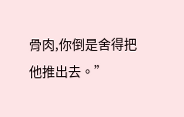骨肉,你倒是舍得把他推出去。”